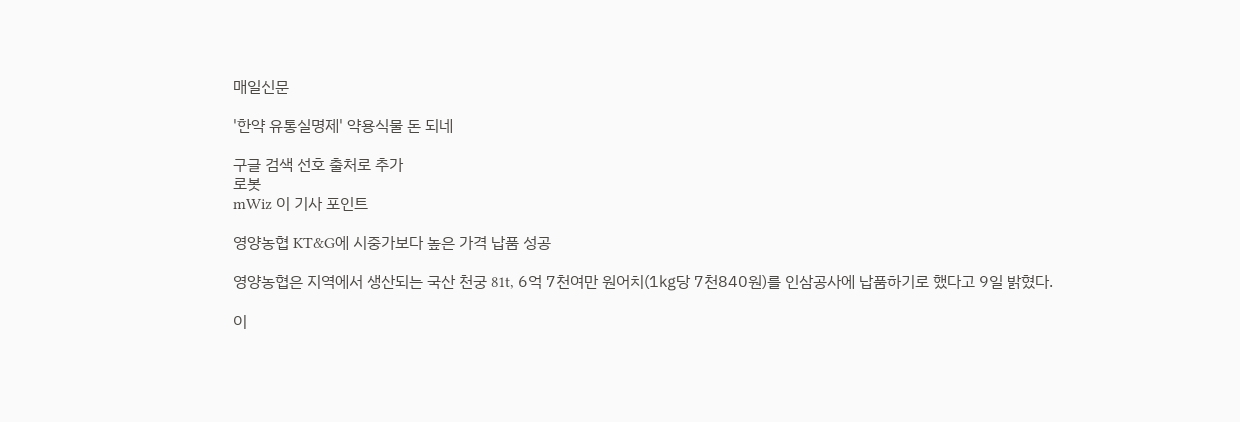매일신문

'한약 유통실명제' 약용식물 돈 되네

구글 검색 선호 출처로 추가
로봇
mWiz 이 기사 포인트

영양농협 KT&G에 시중가보다 높은 가격 납품 성공

영양농협은 지역에서 생산되는 국산 천궁 81t, 6억 7천여만 원어치(1㎏당 7천840원)를 인삼공사에 납품하기로 했다고 9일 밝혔다.

이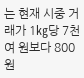는 현재 시중 거래가 1㎏당 7천여 원보다 800원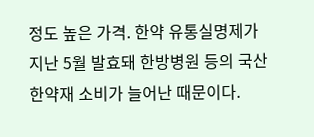정도 높은 가격. 한약 유통실명제가 지난 5월 발효돼 한방병원 등의 국산 한약재 소비가 늘어난 때문이다.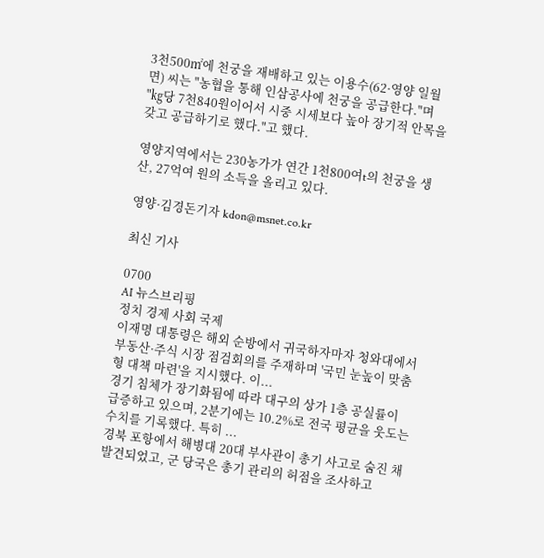3천500㎡에 천궁을 재배하고 있는 이용수(62·영양 일월면) 씨는 "농협을 통해 인삼공사에 천궁을 공급한다."며 "㎏당 7천840원이어서 시중 시세보다 높아 장기적 안목을 갖고 공급하기로 했다."고 했다.

영양지역에서는 230농가가 연간 1천800여t의 천궁을 생산, 27억여 원의 소득을 올리고 있다.

영양·김경돈기자 kdon@msnet.co.kr

최신 기사

0700
AI 뉴스브리핑
정치 경제 사회 국제
이재명 대통령은 해외 순방에서 귀국하자마자 청와대에서 부동산·주식 시장 점검회의를 주재하며 '국민 눈높이 맞춤형 대책 마련'을 지시했다. 이...
경기 침체가 장기화됨에 따라 대구의 상가 1층 공실률이 급증하고 있으며, 2분기에는 10.2%로 전국 평균을 웃도는 수치를 기록했다. 특히 ...
경북 포항에서 해병대 20대 부사관이 총기 사고로 숨진 채 발견되었고, 군 당국은 총기 관리의 허점을 조사하고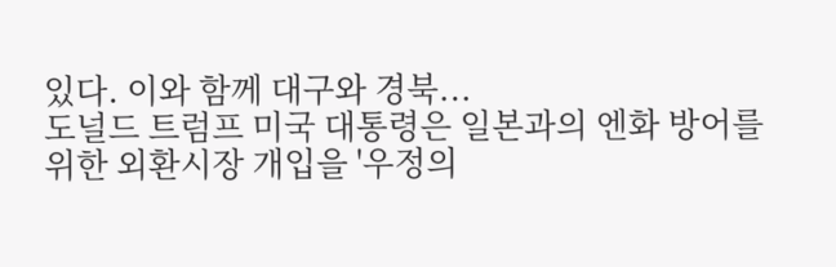있다. 이와 함께 대구와 경북...
도널드 트럼프 미국 대통령은 일본과의 엔화 방어를 위한 외환시장 개입을 '우정의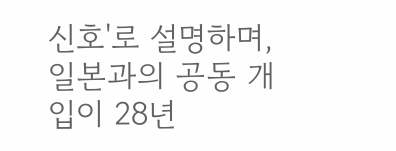신호'로 설명하며, 일본과의 공동 개입이 28년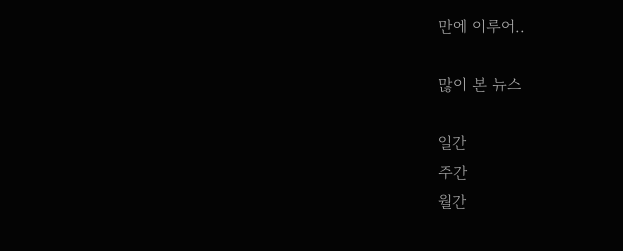만에 이루어..

많이 본 뉴스

일간
주간
월간